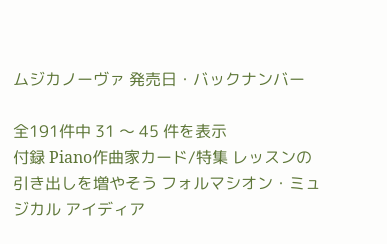ムジカノーヴァ 発売日・バックナンバー

全191件中 31 〜 45 件を表示
付録 Piano作曲家カード/特集 レッスンの引き出しを増やそう フォルマシオン・ミュジカル アイディア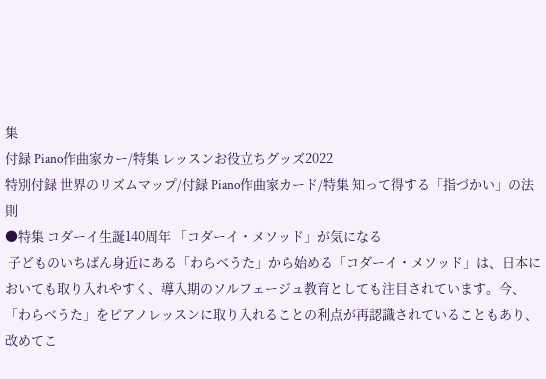集
付録 Piano作曲家カー/特集 レッスンお役立ちグッズ2022
特別付録 世界のリズムマップ/付録 Piano作曲家カード/特集 知って得する「指づかい」の法則
●特集 コダーイ生誕140周年 「コダーイ・メソッド」が気になる
 子どものいちばん身近にある「わらべうた」から始める「コダーイ・メソッド」は、日本においても取り入れやすく、導入期のソルフェージュ教育としても注目されています。今、「わらべうた」をピアノレッスンに取り入れることの利点が再認識されていることもあり、改めてこ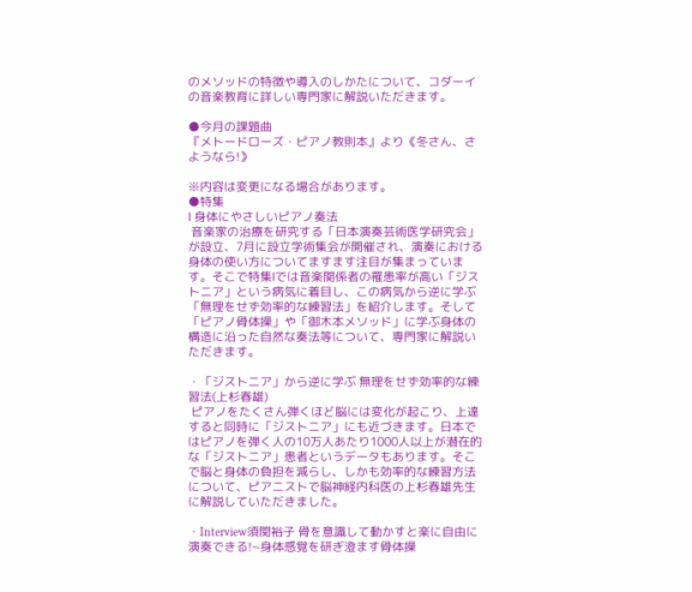のメソッドの特徴や導入のしかたについて、コダーイの音楽教育に詳しい専門家に解説いただきます。

●今月の課題曲
『メトードローズ・ピアノ教則本』より《冬さん、さようなら!》

※内容は変更になる場合があります。
●特集
Ⅰ 身体にやさしいピアノ奏法
 音楽家の治療を研究する「日本演奏芸術医学研究会」が設立、7月に設立学術集会が開催され、演奏における身体の使い方についてますます注目が集まっています。そこで特集Ⅰでは音楽関係者の罹患率が高い「ジストニア」という病気に着目し、この病気から逆に学ぶ「無理をせず効率的な練習法」を紹介します。そして「ピアノ骨体操」や「御木本メソッド」に学ぶ身体の構造に沿った自然な奏法等について、専門家に解説いただきます。

・「ジストニア」から逆に学ぶ 無理をせず効率的な練習法(上杉春雄)
 ピアノをたくさん弾くほど脳には変化が起こり、上達すると同時に「ジストニア」にも近づきます。日本ではピアノを弾く人の10万人あたり1000人以上が潜在的な「ジストニア」患者というデータもあります。そこで脳と身体の負担を減らし、しかも効率的な練習方法について、ピアニストで脳神経内科医の上杉春雄先生に解説していただきました。

・Interview須関裕子 骨を意識して動かすと楽に自由に演奏できる!~身体感覚を研ぎ澄ます骨体操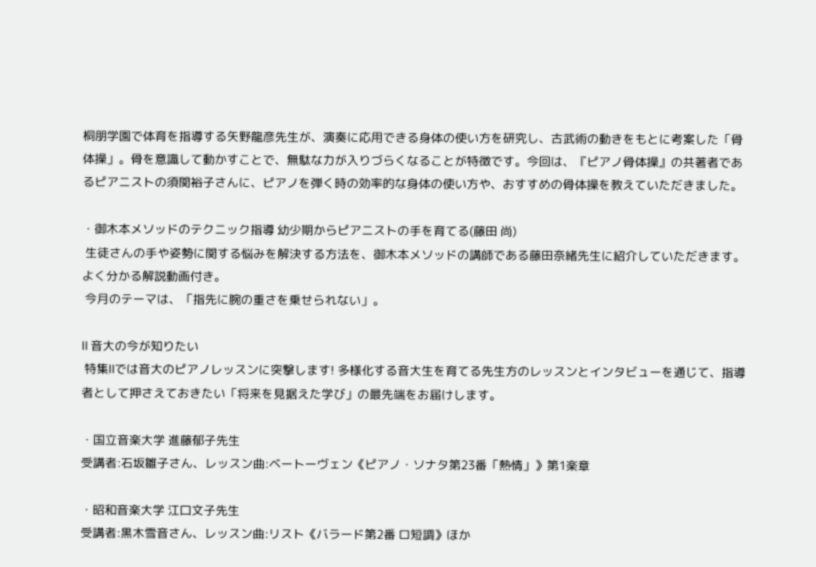桐朋学園で体育を指導する矢野龍彦先生が、演奏に応用できる身体の使い方を研究し、古武術の動きをもとに考案した「骨体操」。骨を意識して動かすことで、無駄な力が入りづらくなることが特徴です。今回は、『ピアノ骨体操』の共著者であるピアニストの須関裕子さんに、ピアノを弾く時の効率的な身体の使い方や、おすすめの骨体操を教えていただきました。

・御木本メソッドのテクニック指導 幼少期からピアニストの手を育てる(藤田 尚)
 生徒さんの手や姿勢に関する悩みを解決する方法を、御木本メソッドの講師である藤田奈緒先生に紹介していただきます。よく分かる解説動画付き。
 今月のテーマは、「指先に腕の重さを乗せられない」。

Ⅱ 音大の今が知りたい
 特集Ⅱでは音大のピアノレッスンに突撃します! 多様化する音大生を育てる先生方のレッスンとインタビューを通じて、指導者として押さえておきたい「将来を見据えた学び」の最先端をお届けします。

・国立音楽大学 進藤郁子先生
受講者:石坂雛子さん、レッスン曲:ベートーヴェン《ピアノ・ソナタ第23番「熱情」》第1楽章

・昭和音楽大学 江口文子先生
受講者:黒木雪音さん、レッスン曲:リスト《バラード第2番 ロ短調》ほか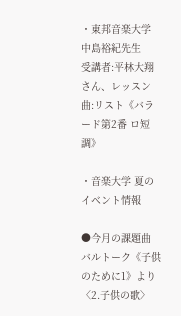・東邦音楽大学 中島裕紀先生
受講者:平林大翔さん、レッスン曲:リスト《バラード第2番 ロ短調》

・音楽大学 夏のイベント情報

●今月の課題曲
バルトーク《子供のために1》より〈2.子供の歌〉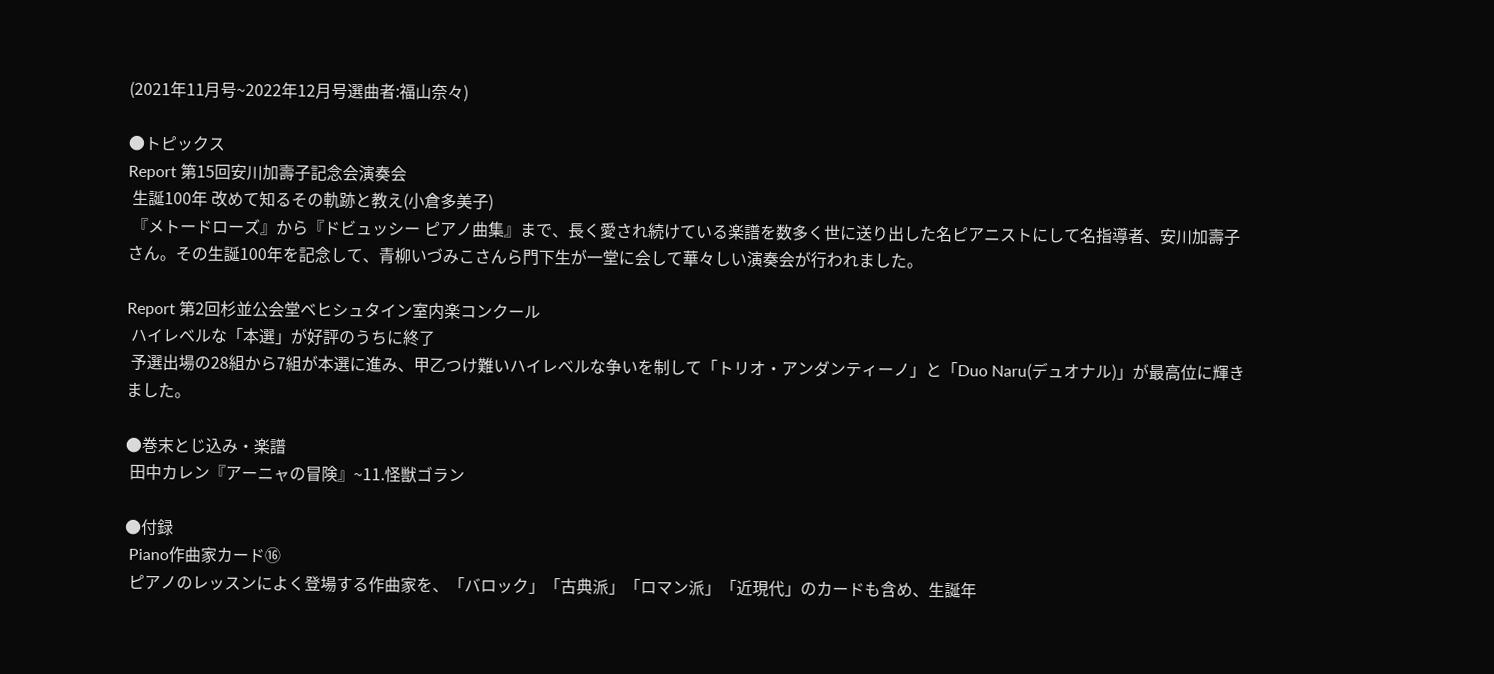(2021年11月号~2022年12月号選曲者:福山奈々)

●トピックス
Report 第15回安川加壽子記念会演奏会
 生誕100年 改めて知るその軌跡と教え(小倉多美子)
 『メトードローズ』から『ドビュッシー ピアノ曲集』まで、長く愛され続けている楽譜を数多く世に送り出した名ピアニストにして名指導者、安川加壽子さん。その生誕100年を記念して、青柳いづみこさんら門下生が一堂に会して華々しい演奏会が行われました。

Report 第2回杉並公会堂ベヒシュタイン室内楽コンクール
 ハイレベルな「本選」が好評のうちに終了
 予選出場の28組から7組が本選に進み、甲乙つけ難いハイレベルな争いを制して「トリオ・アンダンティーノ」と「Duo Naru(デュオナル)」が最高位に輝きました。

●巻末とじ込み・楽譜
 田中カレン『アーニャの冒険』~11.怪獣ゴラン

●付録
 Piano作曲家カード⑯
 ピアノのレッスンによく登場する作曲家を、「バロック」「古典派」「ロマン派」「近現代」のカードも含め、生誕年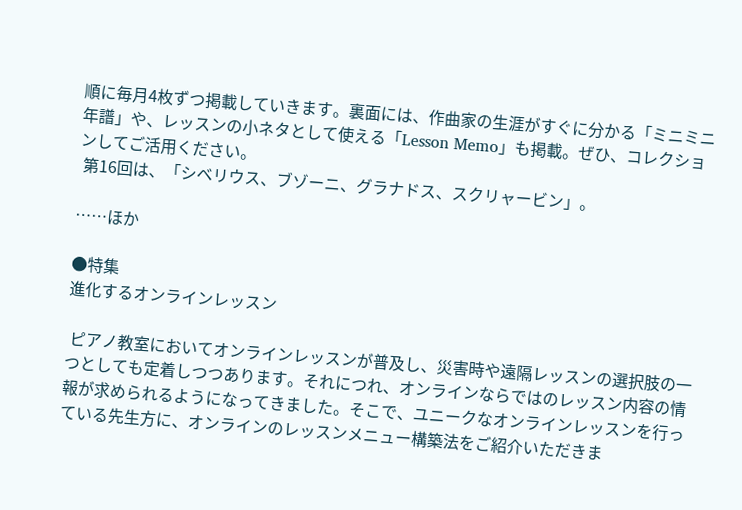順に毎月4枚ずつ掲載していきます。裏面には、作曲家の生涯がすぐに分かる「ミニミニ年譜」や、レッスンの小ネタとして使える「Lesson Memo」も掲載。ぜひ、コレクションしてご活用ください。
 第16回は、「シベリウス、ブゾーニ、グラナドス、スクリャービン」。

……ほか

●特集
進化するオンラインレッスン

 ピアノ教室においてオンラインレッスンが普及し、災害時や遠隔レッスンの選択肢の一つとしても定着しつつあります。それにつれ、オンラインならではのレッスン内容の情報が求められるようになってきました。そこで、ユニークなオンラインレッスンを行っている先生方に、オンラインのレッスンメニュー構築法をご紹介いただきま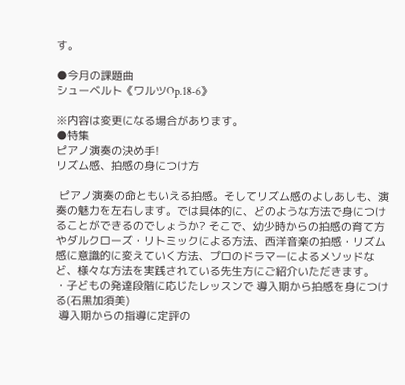す。

●今月の課題曲
シューベルト《ワルツOp.18-6》

※内容は変更になる場合があります。
●特集
ピアノ演奏の決め手!
リズム感、拍感の身につけ方

 ピアノ演奏の命ともいえる拍感。そしてリズム感のよしあしも、演奏の魅力を左右します。では具体的に、どのような方法で身につけることができるのでしょうか? そこで、幼少時からの拍感の育て方やダルクローズ・リトミックによる方法、西洋音楽の拍感・リズム感に意識的に変えていく方法、プロのドラマーによるメソッドなど、様々な方法を実践されている先生方にご紹介いただきます。
・子どもの発達段階に応じたレッスンで 導入期から拍感を身につける(石黒加須美)
 導入期からの指導に定評の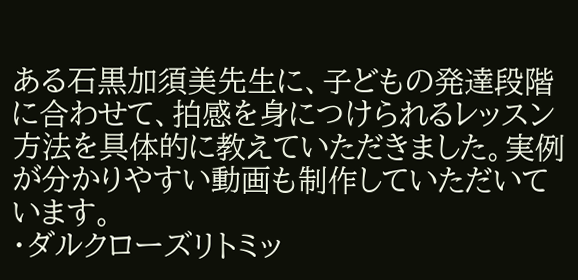ある石黒加須美先生に、子どもの発達段階に合わせて、拍感を身につけられるレッスン方法を具体的に教えていただきました。実例が分かりやすい動画も制作していただいています。
・ダルクローズリトミッ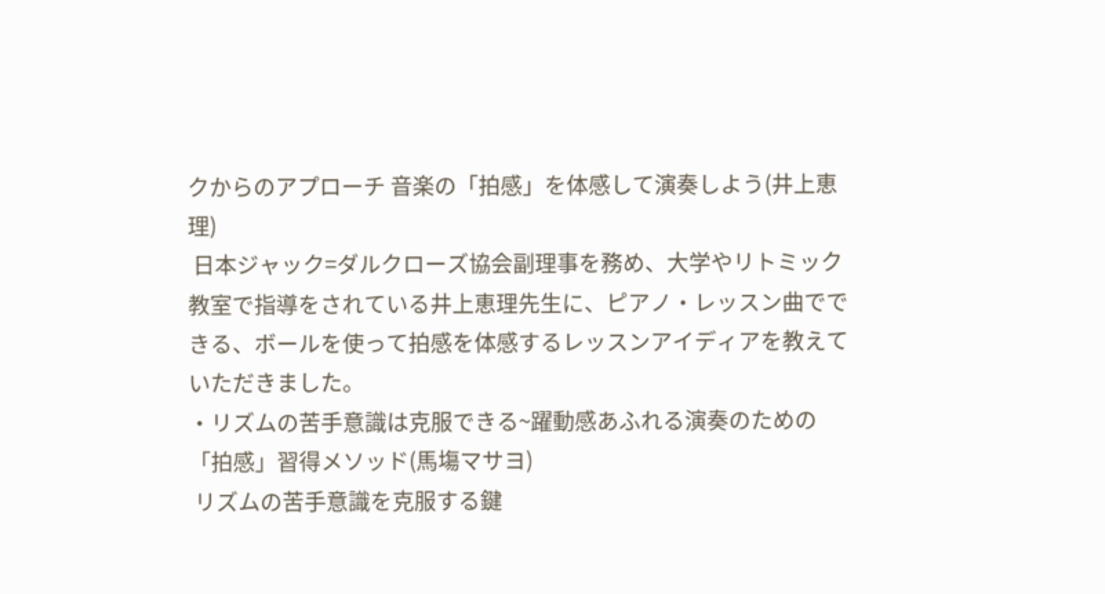クからのアプローチ 音楽の「拍感」を体感して演奏しよう(井上恵理)
 日本ジャック=ダルクローズ協会副理事を務め、大学やリトミック教室で指導をされている井上恵理先生に、ピアノ・レッスン曲でできる、ボールを使って拍感を体感するレッスンアイディアを教えていただきました。
・リズムの苦手意識は克服できる~躍動感あふれる演奏のための「拍感」習得メソッド(馬塲マサヨ)
 リズムの苦手意識を克服する鍵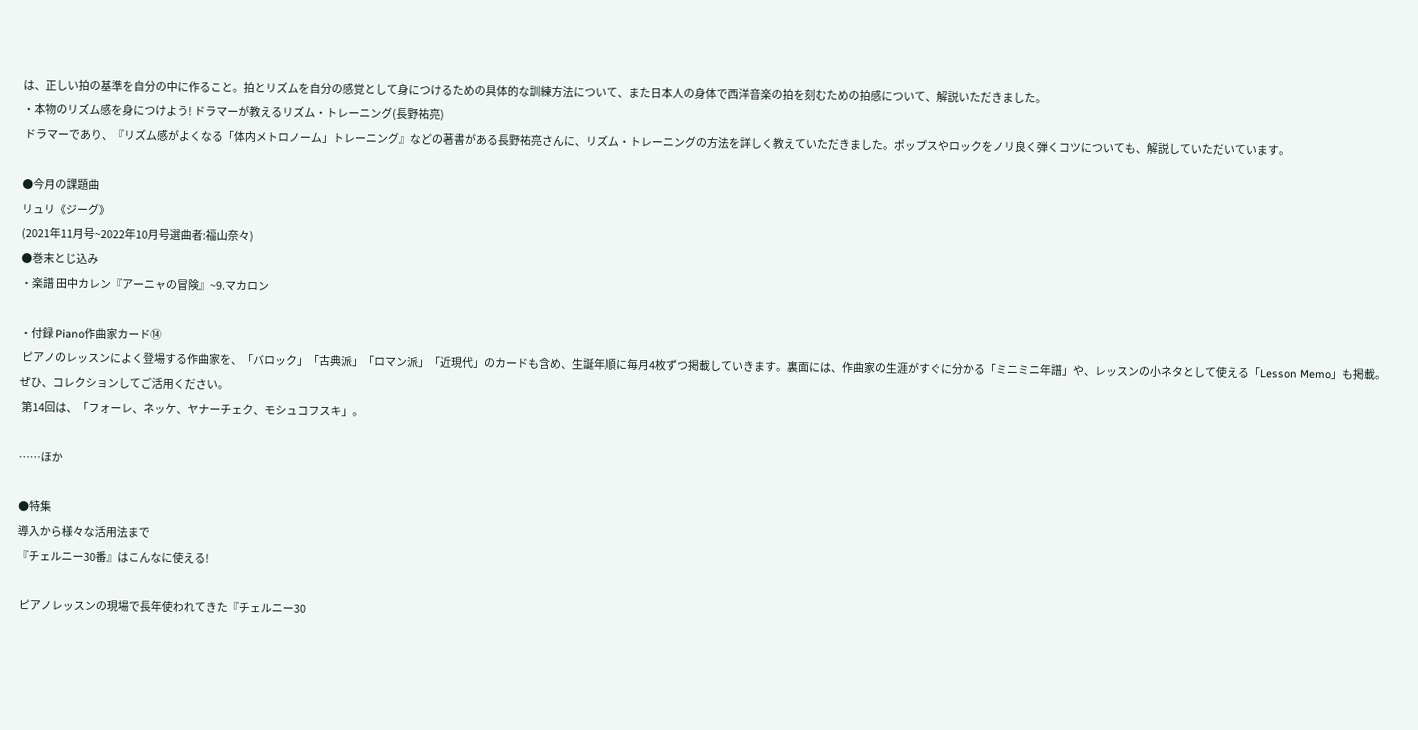は、正しい拍の基準を自分の中に作ること。拍とリズムを自分の感覚として身につけるための具体的な訓練方法について、また日本人の身体で西洋音楽の拍を刻むための拍感について、解説いただきました。
・本物のリズム感を身につけよう! ドラマーが教えるリズム・トレーニング(長野祐亮)
 ドラマーであり、『リズム感がよくなる「体内メトロノーム」トレーニング』などの著書がある長野祐亮さんに、リズム・トレーニングの方法を詳しく教えていただきました。ポップスやロックをノリ良く弾くコツについても、解説していただいています。

●今月の課題曲
リュリ《ジーグ》
(2021年11月号~2022年10月号選曲者:福山奈々)
●巻末とじ込み
・楽譜 田中カレン『アーニャの冒険』~9.マカロン

・付録 Piano作曲家カード⑭
 ピアノのレッスンによく登場する作曲家を、「バロック」「古典派」「ロマン派」「近現代」のカードも含め、生誕年順に毎月4枚ずつ掲載していきます。裏面には、作曲家の生涯がすぐに分かる「ミニミニ年譜」や、レッスンの小ネタとして使える「Lesson Memo」も掲載。ぜひ、コレクションしてご活用ください。
 第14回は、「フォーレ、ネッケ、ヤナーチェク、モシュコフスキ」。

……ほか

●特集
導入から様々な活用法まで
『チェルニー30番』はこんなに使える!

 ピアノレッスンの現場で長年使われてきた『チェルニー30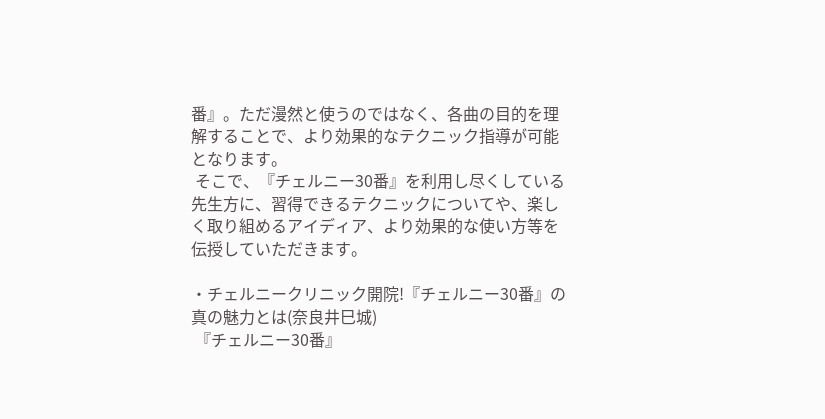番』。ただ漫然と使うのではなく、各曲の目的を理解することで、より効果的なテクニック指導が可能となります。
 そこで、『チェルニー30番』を利用し尽くしている先生方に、習得できるテクニックについてや、楽しく取り組めるアイディア、より効果的な使い方等を伝授していただきます。

・チェルニークリニック開院!『チェルニー30番』の真の魅力とは(奈良井巳城)
 『チェルニー30番』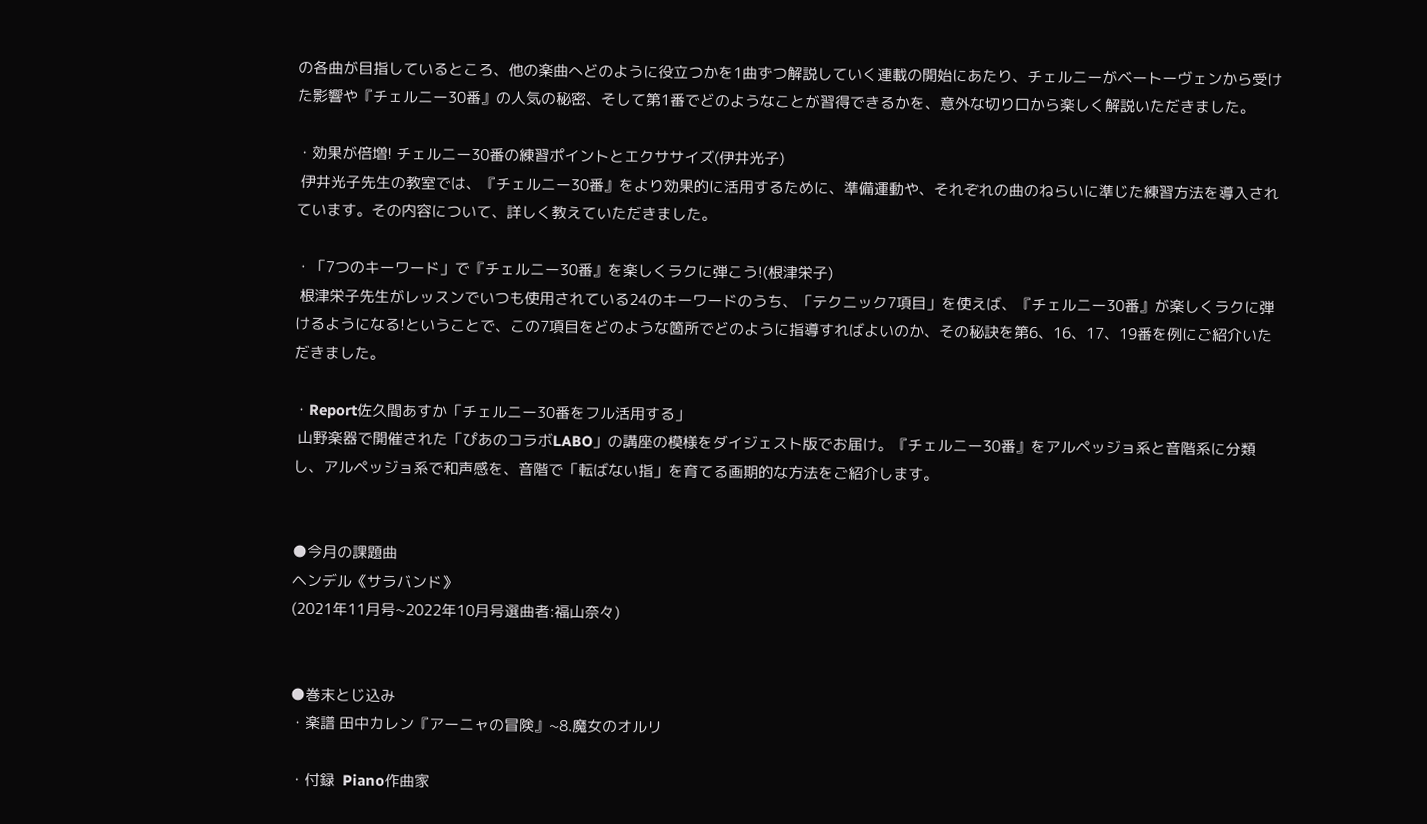の各曲が目指しているところ、他の楽曲へどのように役立つかを1曲ずつ解説していく連載の開始にあたり、チェルニーがベートーヴェンから受けた影響や『チェルニー30番』の人気の秘密、そして第1番でどのようなことが習得できるかを、意外な切り口から楽しく解説いただきました。

・効果が倍増! チェルニー30番の練習ポイントとエクササイズ(伊井光子)
 伊井光子先生の教室では、『チェルニー30番』をより効果的に活用するために、準備運動や、それぞれの曲のねらいに準じた練習方法を導入されています。その内容について、詳しく教えていただきました。

・「7つのキーワード」で『チェルニー30番』を楽しくラクに弾こう!(根津栄子)
 根津栄子先生がレッスンでいつも使用されている24のキーワードのうち、「テクニック7項目」を使えば、『チェルニー30番』が楽しくラクに弾けるようになる!ということで、この7項目をどのような箇所でどのように指導すればよいのか、その秘訣を第6、16、17、19番を例にご紹介いただきました。

・Report佐久間あすか「チェルニー30番をフル活用する」
 山野楽器で開催された「ぴあのコラボLABO」の講座の模様をダイジェスト版でお届け。『チェルニー30番』をアルペッジョ系と音階系に分類し、アルペッジョ系で和声感を、音階で「転ばない指」を育てる画期的な方法をご紹介します。


●今月の課題曲
ヘンデル《サラバンド》
(2021年11月号~2022年10月号選曲者:福山奈々)


●巻末とじ込み
・楽譜 田中カレン『アーニャの冒険』~8.魔女のオルリ

・付録  Piano作曲家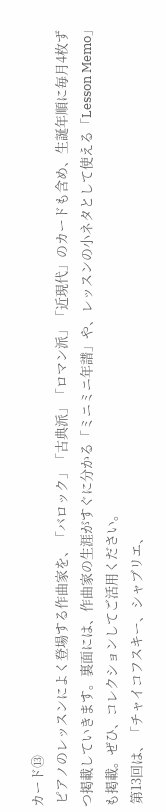カード⑬
 ピアノのレッスンによく登場する作曲家を、「バロック」「古典派」「ロマン派」「近現代」のカードも含め、生誕年順に毎月4枚ずつ掲載していきます。裏面には、作曲家の生涯がすぐに分かる「ミニミニ年譜」や、レッスンの小ネタとして使える「Lesson Memo」も掲載。ぜひ、コレクションしてご活用ください。
 第13回は、「チャイコフスキー、シャブリエ、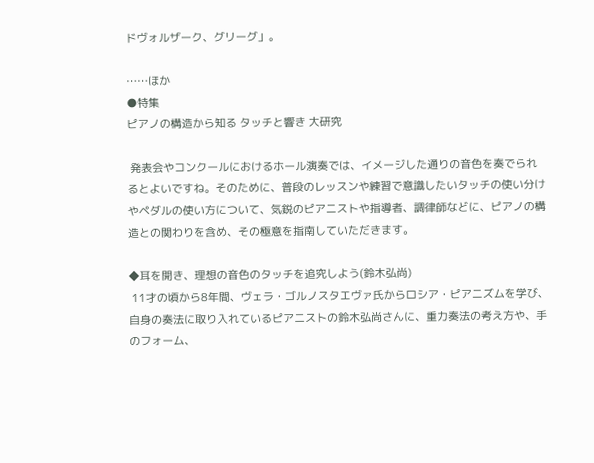ドヴォルザーク、グリーグ」。

……ほか
●特集
ピアノの構造から知る タッチと響き 大研究

 発表会やコンクールにおけるホール演奏では、イメージした通りの音色を奏でられるとよいですね。そのために、普段のレッスンや練習で意識したいタッチの使い分けやペダルの使い方について、気鋭のピアニストや指導者、調律師などに、ピアノの構造との関わりを含め、その極意を指南していただきます。

◆耳を開き、理想の音色のタッチを追究しよう(鈴木弘尚)
 11才の頃から8年間、ヴェラ・ゴルノスタエヴァ氏からロシア・ピアニズムを学び、自身の奏法に取り入れているピアニストの鈴木弘尚さんに、重力奏法の考え方や、手のフォーム、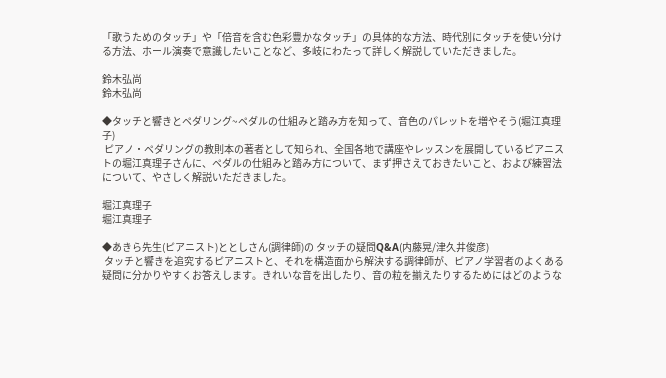「歌うためのタッチ」や「倍音を含む色彩豊かなタッチ」の具体的な方法、時代別にタッチを使い分ける方法、ホール演奏で意識したいことなど、多岐にわたって詳しく解説していただきました。

鈴木弘尚
鈴木弘尚

◆タッチと響きとペダリング~ペダルの仕組みと踏み方を知って、音色のパレットを増やそう(堀江真理子)
 ピアノ・ペダリングの教則本の著者として知られ、全国各地で講座やレッスンを展開しているピアニストの堀江真理子さんに、ペダルの仕組みと踏み方について、まず押さえておきたいこと、および練習法について、やさしく解説いただきました。

堀江真理子
堀江真理子

◆あきら先生(ピアニスト)ととしさん(調律師)の タッチの疑問Q&A(内藤晃/津久井俊彦)
 タッチと響きを追究するピアニストと、それを構造面から解決する調律師が、ピアノ学習者のよくある疑問に分かりやすくお答えします。きれいな音を出したり、音の粒を揃えたりするためにはどのような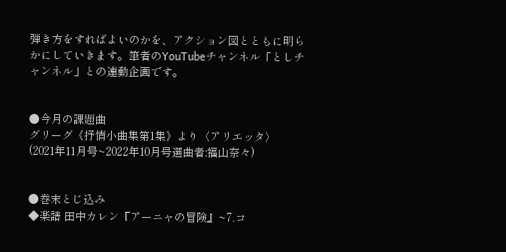弾き方をすればよいのかを、アクション図とともに明らかにしていきます。筆者のYouTubeチャンネル「としチャンネル」との連動企画です。


●今月の課題曲
グリーグ《抒情小曲集第1集》より〈アリエッタ〉
(2021年11月号~2022年10月号選曲者:福山奈々)


●巻末とじ込み
◆楽譜 田中カレン『アーニャの冒険』~7.コ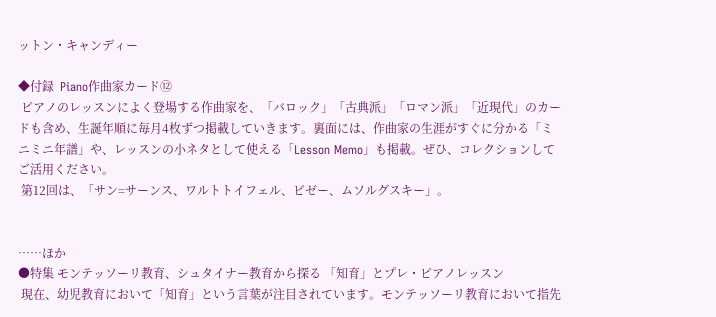ットン・キャンディー

◆付録  Piano作曲家カード⑫
 ピアノのレッスンによく登場する作曲家を、「バロック」「古典派」「ロマン派」「近現代」のカードも含め、生誕年順に毎月4枚ずつ掲載していきます。裏面には、作曲家の生涯がすぐに分かる「ミニミニ年譜」や、レッスンの小ネタとして使える「Lesson Memo」も掲載。ぜひ、コレクションしてご活用ください。
 第12回は、「サン=サーンス、ワルトトイフェル、ビゼー、ムソルグスキー」。


……ほか
●特集 モンテッソーリ教育、シュタイナー教育から探る 「知育」とプレ・ピアノレッスン
 現在、幼児教育において「知育」という言葉が注目されています。モンテッソーリ教育において指先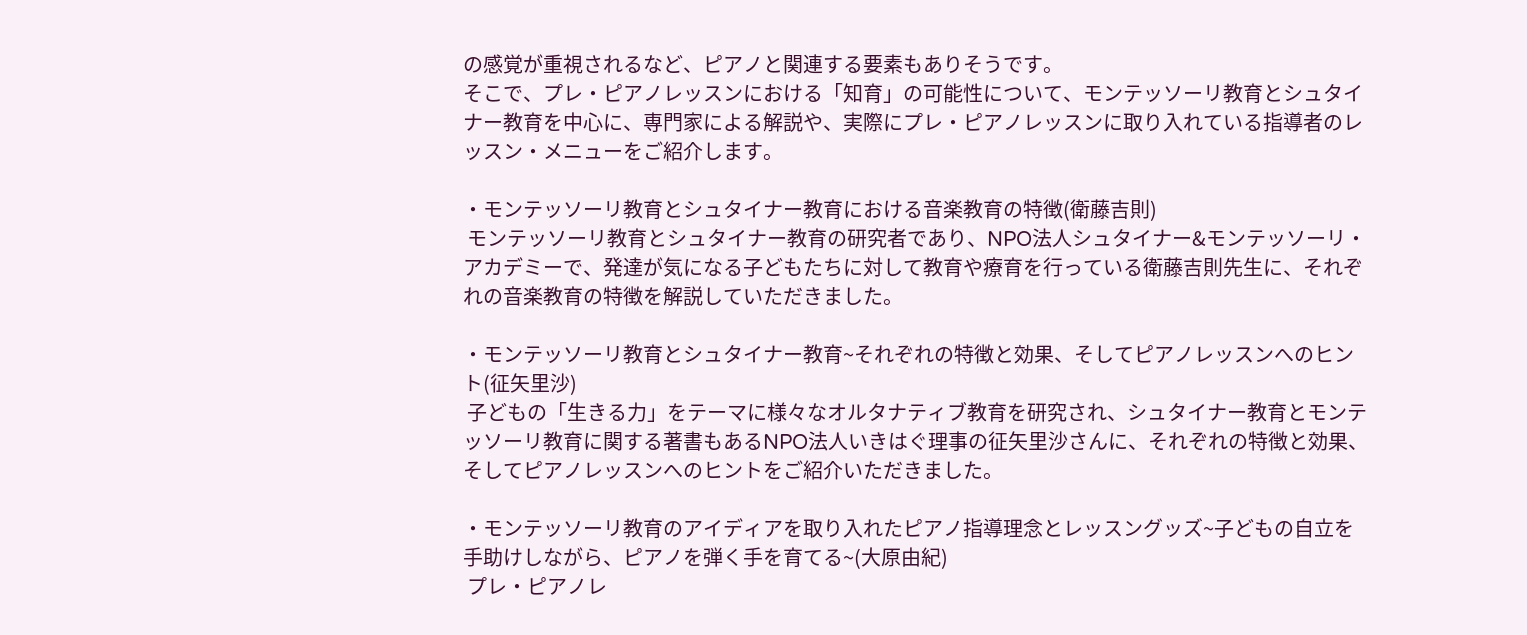の感覚が重視されるなど、ピアノと関連する要素もありそうです。
そこで、プレ・ピアノレッスンにおける「知育」の可能性について、モンテッソーリ教育とシュタイナー教育を中心に、専門家による解説や、実際にプレ・ピアノレッスンに取り入れている指導者のレッスン・メニューをご紹介します。

・モンテッソーリ教育とシュタイナー教育における音楽教育の特徴(衛藤吉則)
 モンテッソーリ教育とシュタイナー教育の研究者であり、NPO法人シュタイナー&モンテッソーリ・アカデミーで、発達が気になる子どもたちに対して教育や療育を行っている衛藤吉則先生に、それぞれの音楽教育の特徴を解説していただきました。

・モンテッソーリ教育とシュタイナー教育~それぞれの特徴と効果、そしてピアノレッスンへのヒント(征矢里沙)
 子どもの「生きる力」をテーマに様々なオルタナティブ教育を研究され、シュタイナー教育とモンテッソーリ教育に関する著書もあるNPO法人いきはぐ理事の征矢里沙さんに、それぞれの特徴と効果、そしてピアノレッスンへのヒントをご紹介いただきました。

・モンテッソーリ教育のアイディアを取り入れたピアノ指導理念とレッスングッズ~子どもの自立を手助けしながら、ピアノを弾く手を育てる~(大原由紀)
 プレ・ピアノレ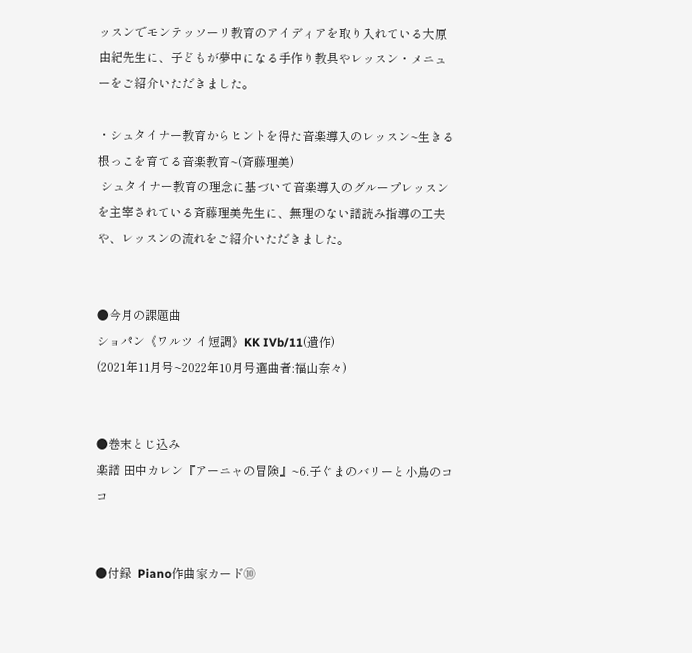ッスンでモンテッソーリ教育のアイディアを取り入れている大原由紀先生に、子どもが夢中になる手作り教具やレッスン・メニューをご紹介いただきました。

・シュタイナー教育からヒントを得た音楽導入のレッスン~生きる根っこを育てる音楽教育~(斉藤理美)
 シュタイナー教育の理念に基づいて音楽導入のグループレッスンを主宰されている斉藤理美先生に、無理のない譜読み指導の工夫や、レッスンの流れをご紹介いただきました。


●今月の課題曲
ショパン《ワルツ イ短調》KK IVb/11(遺作)
(2021年11月号~2022年10月号選曲者:福山奈々)


●巻末とじ込み
楽譜 田中カレン『アーニャの冒険』~6.子ぐまのバリーと小鳥のココ


●付録  Piano作曲家カード⑩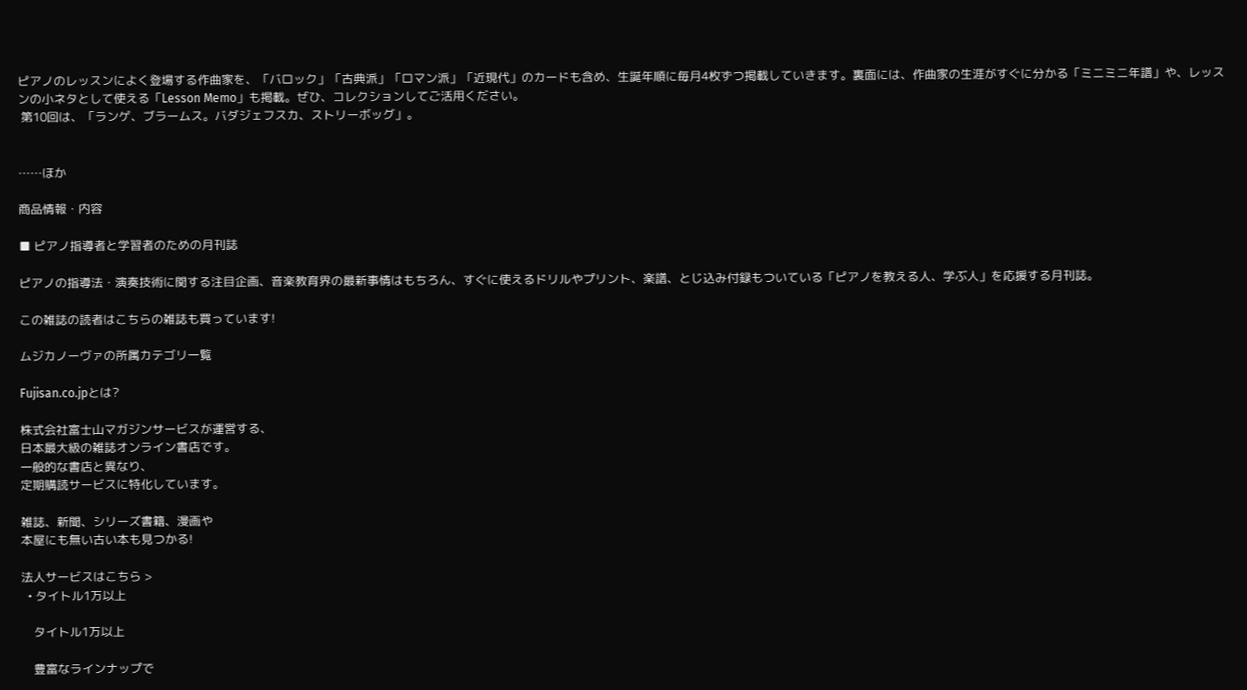ピアノのレッスンによく登場する作曲家を、「バロック」「古典派」「ロマン派」「近現代」のカードも含め、生誕年順に毎月4枚ずつ掲載していきます。裏面には、作曲家の生涯がすぐに分かる「ミニミニ年譜」や、レッスンの小ネタとして使える「Lesson Memo」も掲載。ぜひ、コレクションしてご活用ください。
 第10回は、「ランゲ、ブラームス。バダジェフスカ、ストリーボッグ」。


……ほか

商品情報・内容

■ ピアノ指導者と学習者のための月刊誌

ピアノの指導法・演奏技術に関する注目企画、音楽教育界の最新事情はもちろん、すぐに使えるドリルやプリント、楽譜、とじ込み付録もついている「ピアノを教える人、学ぶ人」を応援する月刊誌。

この雑誌の読者はこちらの雑誌も買っています!

ムジカノーヴァの所属カテゴリ一覧

Fujisan.co.jpとは?

株式会社富士山マガジンサービスが運営する、
日本最大級の雑誌オンライン書店です。
一般的な書店と異なり、
定期購読サービスに特化しています。

雑誌、新聞、シリーズ書籍、漫画や
本屋にも無い古い本も見つかる!

法人サービスはこちら >
  • タイトル1万以上

    タイトル1万以上

    豊富なラインナップで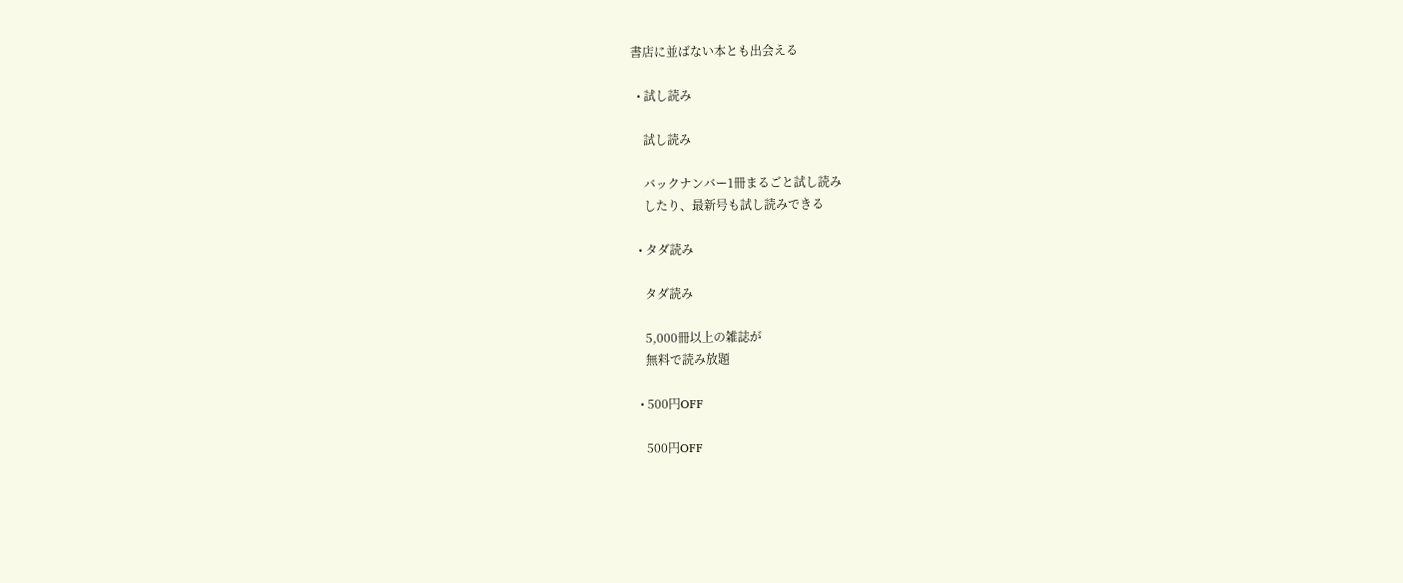書店に並ばない本とも出会える

  • 試し読み

    試し読み

    バックナンバー1冊まるごと試し読み
    したり、最新号も試し読みできる

  • タダ読み

    タダ読み

    5,000冊以上の雑誌が
    無料で読み放題

  • 500円OFF

    500円OFF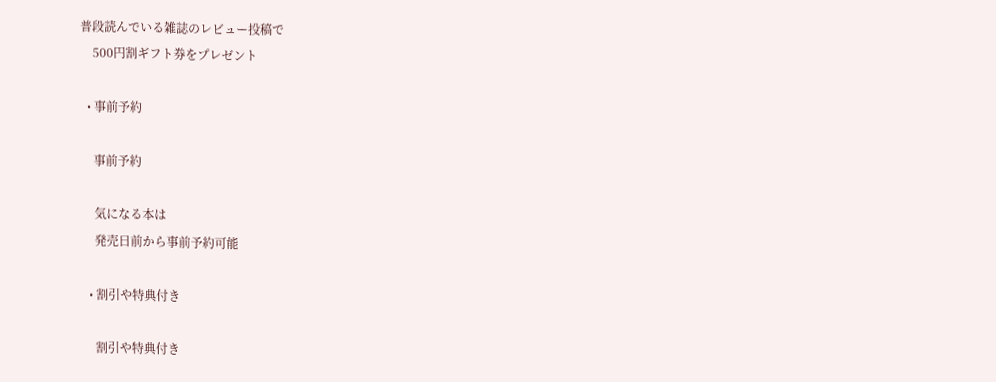普段読んでいる雑誌のレビュー投稿で
    500円割ギフト券をプレゼント

  • 事前予約

    事前予約

    気になる本は
    発売日前から事前予約可能

  • 割引や特典付き

    割引や特典付き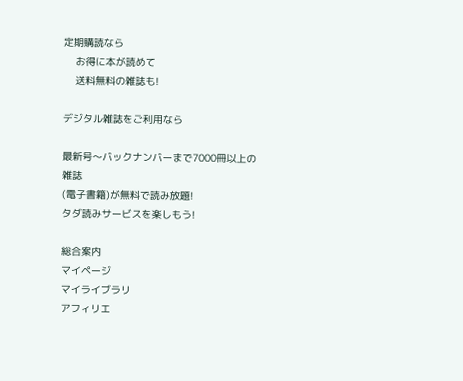定期購読なら
    お得に本が読めて
    送料無料の雑誌も!

デジタル雑誌をご利用なら

最新号〜バックナンバーまで7000冊以上の雑誌
(電子書籍)が無料で読み放題!
タダ読みサービスを楽しもう!

総合案内
マイページ
マイライブラリ
アフィリエ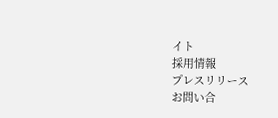イト
採用情報
プレスリリース
お問い合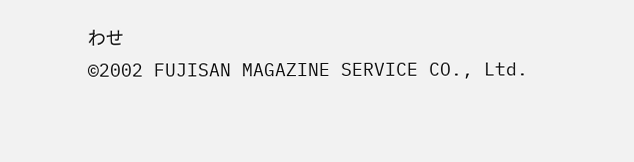わせ
©2002 FUJISAN MAGAZINE SERVICE CO., Ltd.